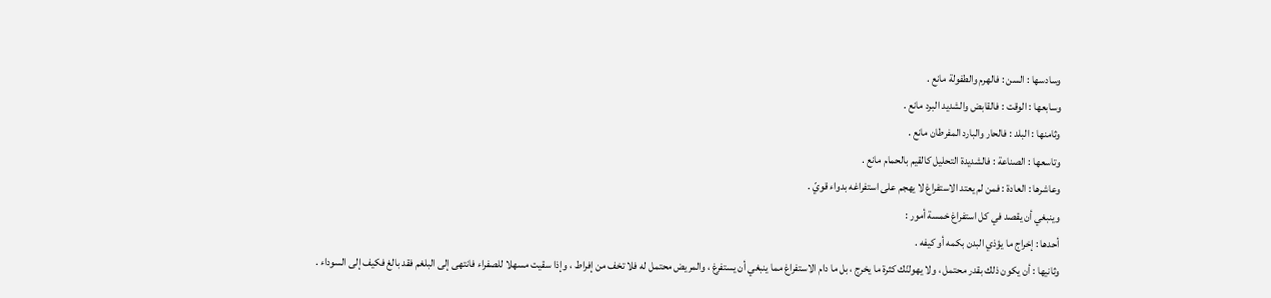وسادسها : السن : فالهرم والطفولة مانع .
وسابعها : الوقت : فالقابض والشديد البرد مانع .
وثامنها : البلد : فالحار والبارد المفرطان مانع .
وتاسعها : الصناعة : فالشديدة التحليل كالقيم بالحمام مانع .
وعاشرها : العادة : فمن لم يعتد الاستفراغ لا يهجم على استفراغه بدواء قويّ .
وينبغي أن يقصد في كل استفراغ خمسة أمور :
أحدها : إخراج ما يؤذي البدن بكمه أو كيفه .
وثانيها : أن يكون ذلك بقدر محتمل ، ولا يهولنّك كثرة ما يخرج ، بل ما دام الاستفراغ مما ينبغي أن يستفرغ ، والمريض محتمل له فلا تخف من إفراط ، وإذا سقيت مسهلا للصفراء فانتهى إلى البلغم فقد بالغ فكيف إلى السوداء .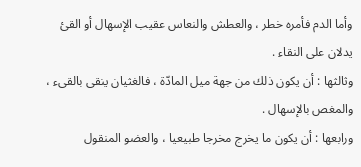وأما الدم فأمره خطر ، والعطش والنعاس عقيب الإسهال أو القئ يدلان على النقاء .
وثالثها : أن يكون ذلك من جهة ميل المادّة ، فالغثيان ينقى بالقىء ، والمغص بالإسهال .
ورابعها : أن يكون ما يخرج مخرجا طبيعيا ، والعضو المنقول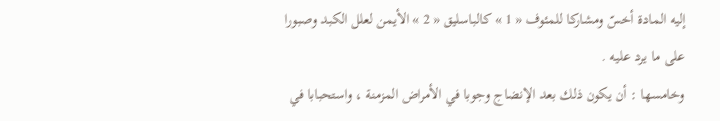إليه المادة أخسّ ومشاركا للمئوف « 1 » كالباسليق « 2 » الأيمن لعلل الكبد وصبورا على ما يرد عليه .
وخامسها : أن يكون ذلك بعد الإنضاج وجوبا في الأمراض المزمنة ، واستحبابا في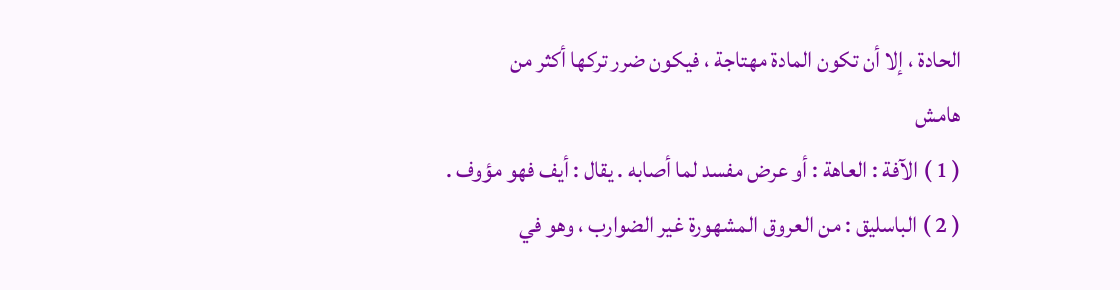الحادة ، إلا أن تكون المادة مهتاجة ، فيكون ضرر تركها أكثر من
هامش
( 1 ) الآفة : العاهة : أو عرض مفسد لما أصابه . يقال : أيف فهو مؤوف .
( 2 ) الباسليق : من العروق المشهورة غير الضوارب ، وهو في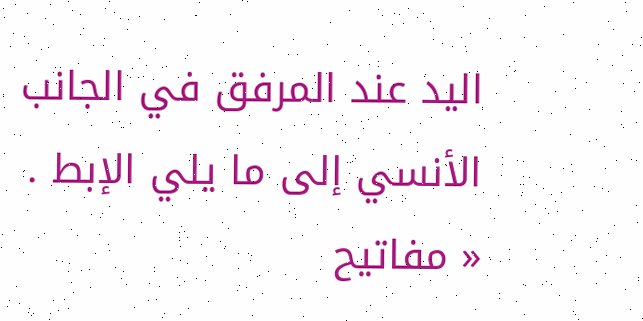اليد عند المرفق في الجانب الأنسي إلى ما يلي الإبط . « مفاتيح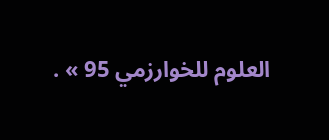العلوم للخوارزمي 95 » .